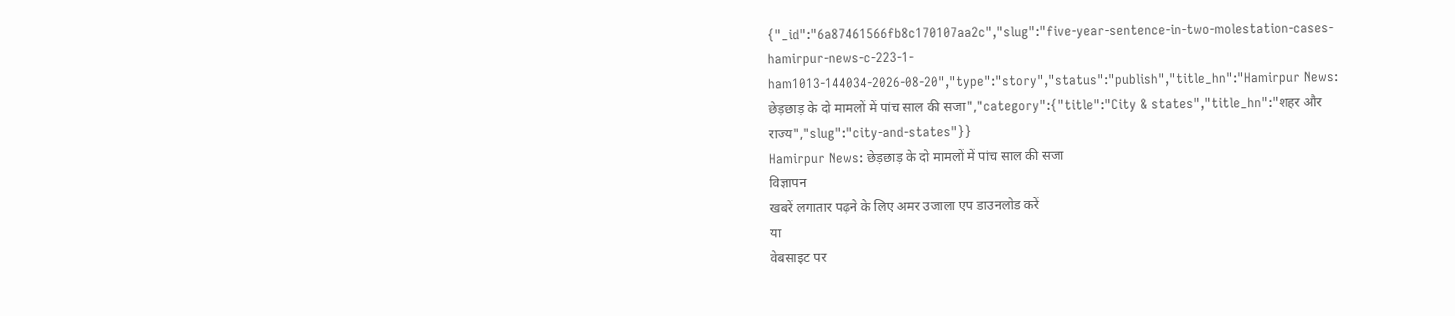{"_id":"6a87461566fb8c170107aa2c","slug":"five-year-sentence-in-two-molestation-cases-hamirpur-news-c-223-1-ham1013-144034-2026-08-20","type":"story","status":"publish","title_hn":"Hamirpur News: छेड़छाड़ के दो मामलों में पांच साल की सजा","category":{"title":"City & states","title_hn":"शहर और राज्य","slug":"city-and-states"}}
Hamirpur News: छेड़छाड़ के दो मामलों में पांच साल की सजा
विज्ञापन
खबरें लगातार पढ़ने के लिए अमर उजाला एप डाउनलोड करें
या
वेबसाइट पर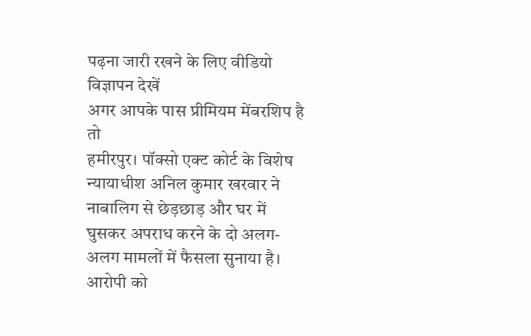पढ़ना जारी रखने के लिए वीडियो विज्ञापन देखें
अगर आपके पास प्रीमियम मेंबरशिप है तो
हमीरपुर। पॉक्सो एक्ट कोर्ट के विशेष न्यायाधीश अनिल कुमार खरवार ने नाबालिग से छेड़छाड़ और घर में घुसकर अपराध करने के दो अलग-अलग मामलों में फैसला सुनाया है। आरोपी को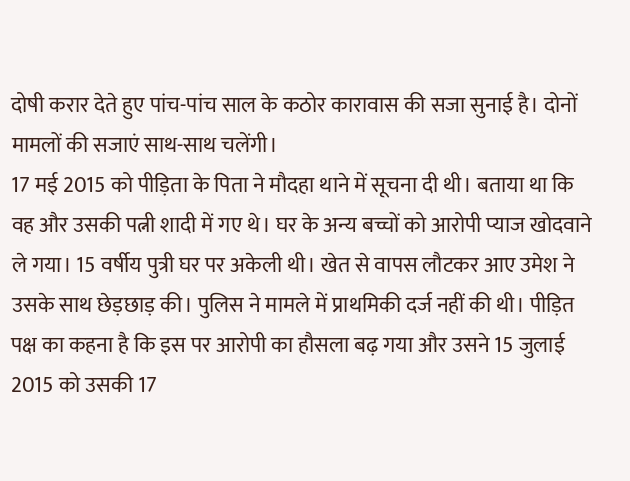दोषी करार देते हुए पांच-पांच साल के कठोर कारावास की सजा सुनाई है। दोनों मामलों की सजाएं साथ-साथ चलेंगी।
17 मई 2015 को पीड़िता के पिता ने मौदहा थाने में सूचना दी थी। बताया था कि वह और उसकी पत्नी शादी में गए थे। घर के अन्य बच्चों को आरोपी प्याज खोदवाने ले गया। 15 वर्षीय पुत्री घर पर अकेली थी। खेत से वापस लौटकर आए उमेश ने उसके साथ छेड़छाड़ की। पुलिस ने मामले में प्राथमिकी दर्ज नहीं की थी। पीड़ित पक्ष का कहना है कि इस पर आरोपी का हौसला बढ़ गया और उसने 15 जुलाई 2015 को उसकी 17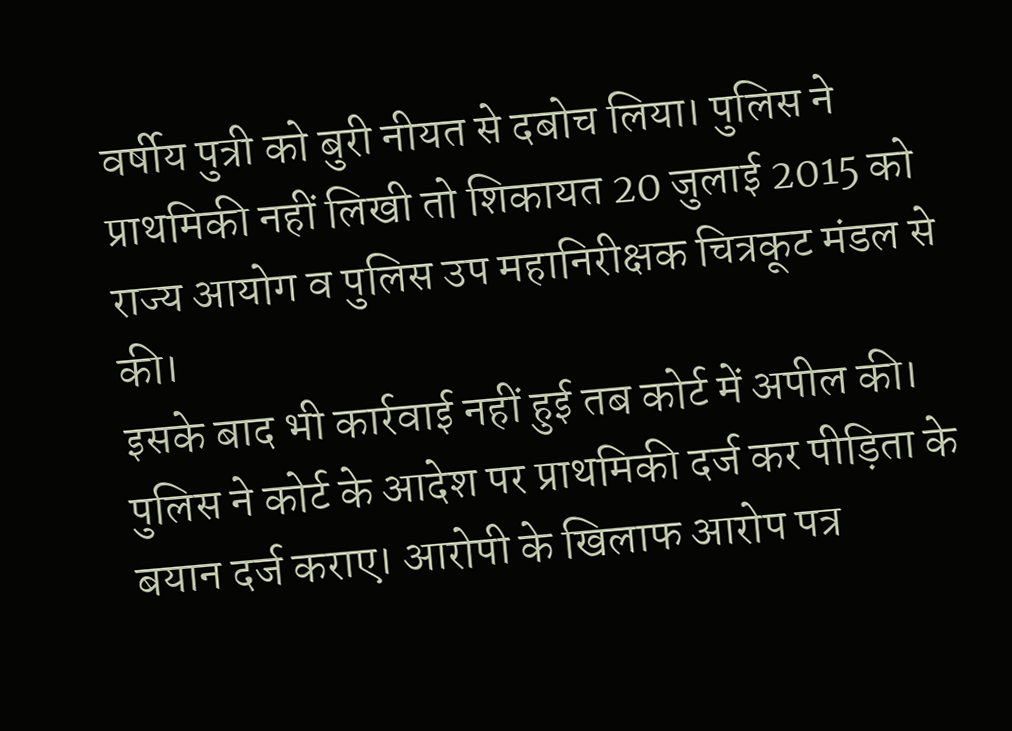वर्षीय पुत्री को बुरी नीयत से दबोच लिया। पुलिस ने प्राथमिकी नहीं लिखी तो शिकायत 20 जुलाई 2015 को राज्य आयोग व पुलिस उप महानिरीक्षक चित्रकूट मंडल से की।
इसके बाद भी कार्रवाई नहीं हुई तब कोर्ट में अपील की। पुलिस ने कोर्ट के आदेश पर प्राथमिकी दर्ज कर पीड़िता के बयान दर्ज कराए। आरोपी के खिलाफ आरोप पत्र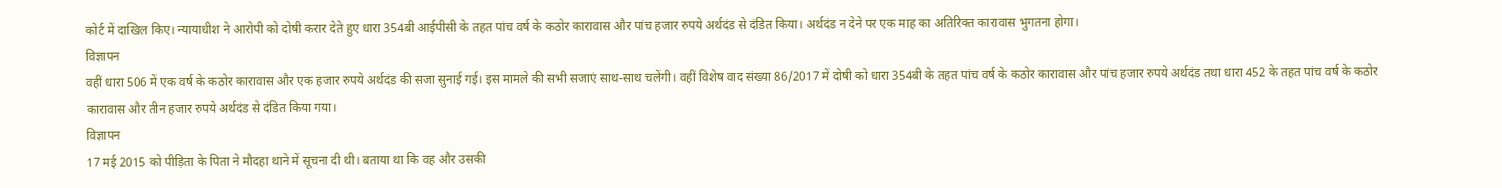कोर्ट में दाखिल किए। न्यायाधीश ने आरोपी को दोषी करार देते हुए धारा 354बी आईपीसी के तहत पांच वर्ष के कठोर कारावास और पांच हजार रुपये अर्थदंड से दंडित किया। अर्थदंड न देने पर एक माह का अतिरिक्त कारावास भुगतना होगा।
विज्ञापन
वहीं धारा 506 में एक वर्ष के कठोर कारावास और एक हजार रुपये अर्थदंड की सजा सुनाई गई। इस मामले की सभी सजाएं साथ-साथ चलेंगी। वहीं विशेष वाद संख्या 86/2017 में दोषी को धारा 354बी के तहत पांच वर्ष के कठोर कारावास और पांच हजार रुपये अर्थदंड तथा धारा 452 के तहत पांच वर्ष के कठोर कारावास और तीन हजार रुपये अर्थदंड से दंडित किया गया।
विज्ञापन
17 मई 2015 को पीड़िता के पिता ने मौदहा थाने में सूचना दी थी। बताया था कि वह और उसकी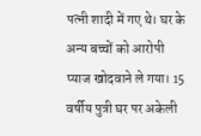पत्नी शादी में गए थे। घर के अन्य बच्चों को आरोपी प्याज खोदवाने ले गया। 15 वर्षीय पुत्री घर पर अकेली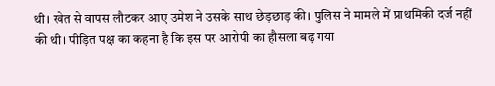थी। खेत से वापस लौटकर आए उमेश ने उसके साथ छेड़छाड़ की। पुलिस ने मामले में प्राथमिकी दर्ज नहीं की थी। पीड़ित पक्ष का कहना है कि इस पर आरोपी का हौसला बढ़ गया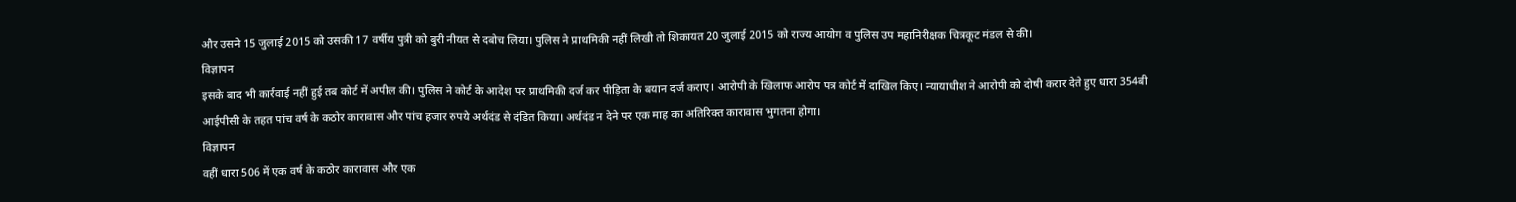और उसने 15 जुलाई 2015 को उसकी 17 वर्षीय पुत्री को बुरी नीयत से दबोच लिया। पुलिस ने प्राथमिकी नहीं लिखी तो शिकायत 20 जुलाई 2015 को राज्य आयोग व पुलिस उप महानिरीक्षक चित्रकूट मंडल से की।
विज्ञापन
इसके बाद भी कार्रवाई नहीं हुई तब कोर्ट में अपील की। पुलिस ने कोर्ट के आदेश पर प्राथमिकी दर्ज कर पीड़िता के बयान दर्ज कराए। आरोपी के खिलाफ आरोप पत्र कोर्ट में दाखिल किए। न्यायाधीश ने आरोपी को दोषी करार देते हुए धारा 354बी आईपीसी के तहत पांच वर्ष के कठोर कारावास और पांच हजार रुपये अर्थदंड से दंडित किया। अर्थदंड न देने पर एक माह का अतिरिक्त कारावास भुगतना होगा।
विज्ञापन
वहीं धारा 506 में एक वर्ष के कठोर कारावास और एक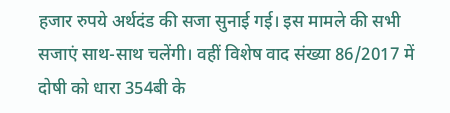हजार रुपये अर्थदंड की सजा सुनाई गई। इस मामले की सभी सजाएं साथ-साथ चलेंगी। वहीं विशेष वाद संख्या 86/2017 में दोषी को धारा 354बी के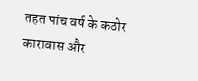तहत पांच वर्ष के कठोर कारावास और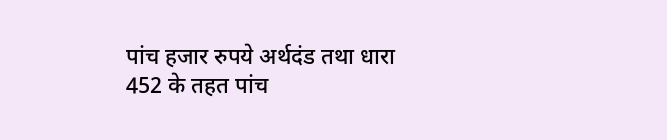पांच हजार रुपये अर्थदंड तथा धारा 452 के तहत पांच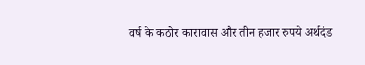वर्ष के कठोर कारावास और तीन हजार रुपये अर्थदंड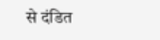से दंडित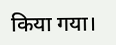किया गया।